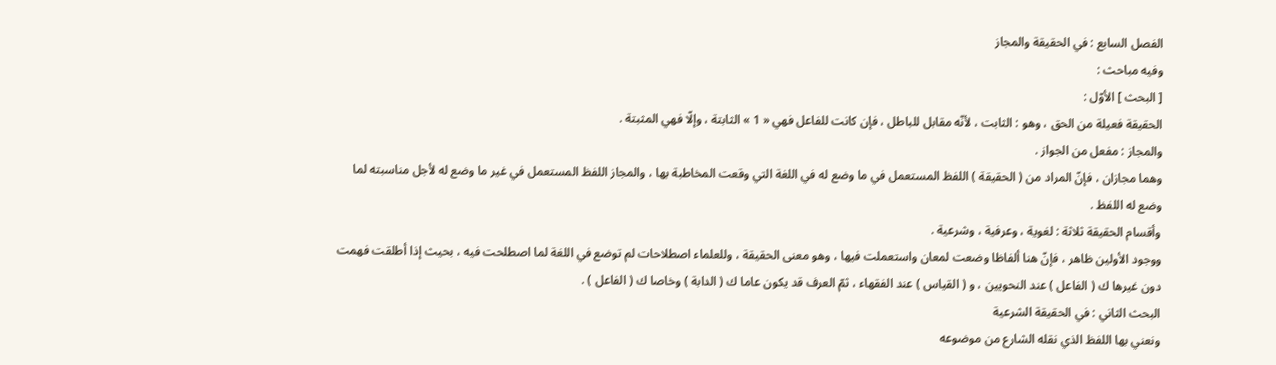الفصل السابع : في الحقيقة والمجاز
وفيه مباحث :
[ البحث ] الأوّل :
الحقيقة فعيلة من الحق ، وهو : الثابت ، لأنّه مقابل للباطل ، فإن كانت للفاعل فهي « 1 » الثابتة ، وإلّا فهي المثبتة .
والمجاز : مفعل من الجواز .
وهما مجازان ، فإنّ المراد من ( الحقيقة ) اللفظ المستعمل في ما وضع له في اللغة التي وقعت المخاطبة بها ، والمجاز اللفظ المستعمل في غير ما وضع له لأجل مناسبته لما وضع له اللفظ .
وأقسام الحقيقة ثلاثة : لغوية ، وعرفية ، وشرعية .
ووجود الأولين ظاهر ، فإنّ هنا ألفاظا وضعت لمعان واستعملت فيها ، وهو معنى الحقيقة ، وللعلماء اصطلاحات لم توضع في اللغة لما اصطلحت فيه ، بحيث إذا أطلقت فهمت دون غيرها ك ( الفاعل ) عند النحويين ، و ( القياس ) عند الفقهاء ، ثمّ العرف قد يكون عاما ك ( الدابة ) وخاصا ك ( الفاعل ) .
البحث الثاني : في الحقيقة الشرعية
ونعني بها اللفظ الذي نقله الشارع من موضوعه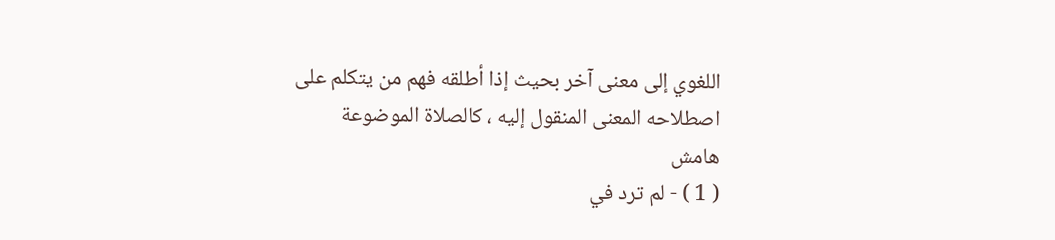اللغوي إلى معنى آخر بحيث إذا أطلقه فهم من يتكلم على اصطلاحه المعنى المنقول إليه ، كالصلاة الموضوعة
هامش
( 1 ) - لم ترد في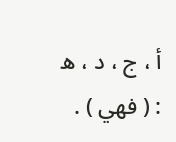أ ، ج ، د ، ه : ( فهي ) .